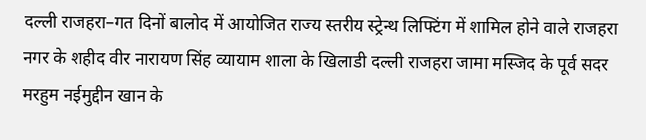दल्ली राजहरा–गत दिनों बालोद में आयोजित राज्य स्तरीय स्ट्रेन्थ लिफ्टिंग में शामिल होने वाले राजहरा नगर के शहीद वीर नारायण सिंह व्यायाम शाला के खिलाडी दल्ली राजहरा जामा मस्जिद के पूर्व सदर मरहुम नईमुद्दीन खान के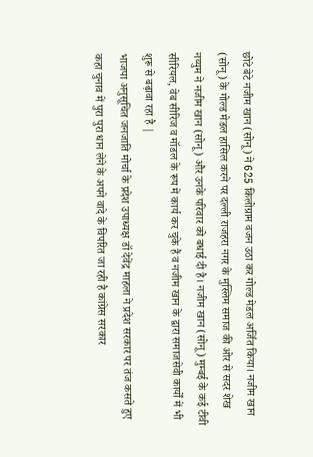छोटे बेटे नजीम खान (सोनू) ने 625 किलोग्राम वजन उठा कर गोल्ड मेडल अर्जित किया। नजीम खान (सोनू) के गोल्ड मेडल हासिल करने पर दल्ली राजहरा नगर के मुस्लिम समाज की ओर से सदर शेख नय्युम ने नजीम खान (सोनू) और उनके परिवार को बधाई दी है। नजीम खान (सोनू) मुम्बई के कई टीवी सीरियल, वेब सीरिज व मॉडल के रूप में कार्य कर चुके हैं व नजीम खान के द्वारा समाजसेवी कार्यों में भी शुरू से बढ़ावा रहा है |
भाजपा अनुसूचित जनजाति मोर्चा के प्रदेश उपाध्यक्ष डॉ देवेंद्र माहला ने प्रदेश सरकार पर तंज कसते हुए कहा चुनाव में पुरा पुरा धान लेने के अपने वादे के विपरित जा रही है कांग्रेस सरकार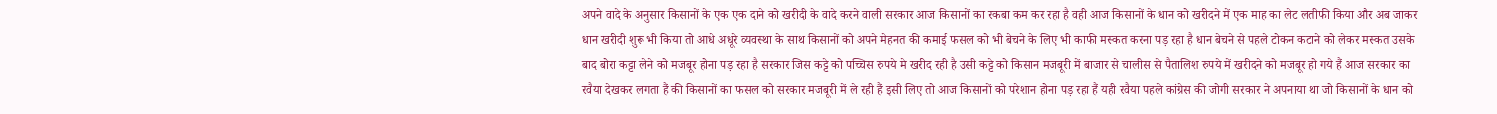अपने वादे के अनुसार किसानों के एक एक दाने को खरीदी के वादे करने वाली सरकार आज किसानों का रकबा कम कर रहा है वही आज किसानों के धान को खरीदने में एक माह का लेट लतीफी किया और अब जाकर धान खरीदी शुरू भी किया तो आधे अधूरे व्यवस्था के साथ किसानों को अपने मेहनत की कमाई फसल को भी बेचने के लिए भी काफी मस्कत करना पड़ रहा है धान बेचने से पहले टोकन कटाने को लेकर मस्कत उसके बाद बोरा कट्टा लेने को मजबूर होना पड़ रहा है सरकार जिस कट्टे को पच्चिस रुपये मे खरीद रही है उसी कट्टे को किसान मजबूरी में बाजार से चालीस से पैतालिश रुपये में खरीदने को मजबूर हो गये हैं आज सरकार का रवैया देखकर लगता हैं की किसानों का फसल को सरकार मजबूरी में ले रही हैं इसी लिए तो आज किसानों को परेशान होना पड़ रहा हैं यही रवैया पहले कांग्रेस की जोगी सरकार ने अपनाया था जो किसानों के धान को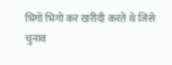भिगो भिगो कर खरीदी करते थे जिसे चुनाव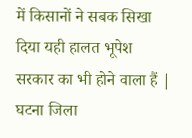में किसानों ने सबक सिखा दिया यही हालत भूपेश सरकार का भी होने वाला हैं |
घटना जिला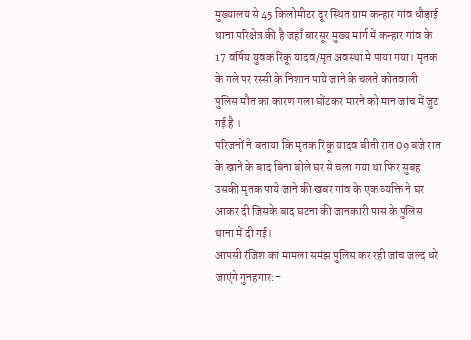मुख्यालय से 45 किलोमीटर दूर स्थित ग्राम कन्हार गांव धौड़ाई थाना परिक्षेत्र की है जहाँ बारसूर मुख्य मार्ग में कन्हार गांव के 17 वर्षिय युवक रिंकू यादव/मृत अवस्था मे पाया गया। मृतक के गले पर रस्सी के निशान पाये जाने के चलते कोतवाली पुलिस मौत का कारण गला घोंटकर मारने को मान जांच में जुट गई है ।
परिजनों ने बताया कि मृतक रिंकू यादव बीती रात 09 बजे रात के खाने के बाद बिना बोले घर से चला गया था फिर सुबह उसकी मृतक पाये जाने की खबर गांव के एक व्यक्ति ने घर आकर दी जिसके बाद घटना की जानकारी पास के पुलिस थाना में दी गई।
आपसी रंजिश का मामला समंझ पुलिस कर रही जांच जल्द धरे जाएंगे गुनहगार:-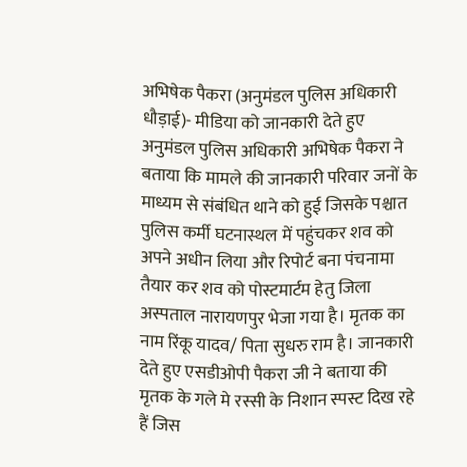अभिषेक पैकरा (अनुमंडल पुलिस अधिकारी धौड़ाई)- मीडिया को जानकारी देते हुए अनुमंडल पुलिस अधिकारी अभिषेक पैकरा ने बताया कि मामले की जानकारी परिवार जनों के माध्यम से संबंधित थाने को हुई जिसके पश्चात पुलिस कर्मी घटनास्थल में पहुंचकर शव को अपने अधीन लिया और रिपोर्ट बना पंचनामा तैयार कर शव को पोस्टमार्टम हेतु जिला अस्पताल नारायणपुर भेजा गया है। मृतक का नाम रिंकू यादव/ पिता सुधरु राम है। जानकारी देते हुए एसडीओपी पैकरा जी ने बताया की मृतक के गले मे रस्सी के निशान स्पस्ट दिख रहे हैं जिस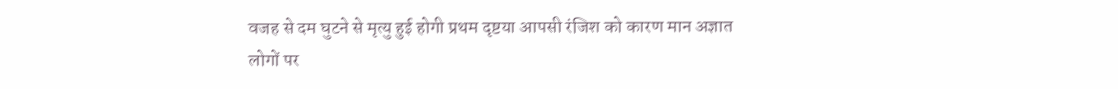वजह से दम घुटने से मृत्यु हुई होगी प्रथम दृष्टया आपसी रंजिश को कारण मान अज्ञात लोगों पर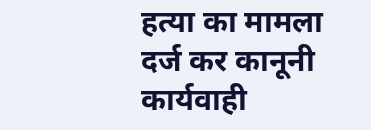हत्या का मामला दर्ज कर कानूनी कार्यवाही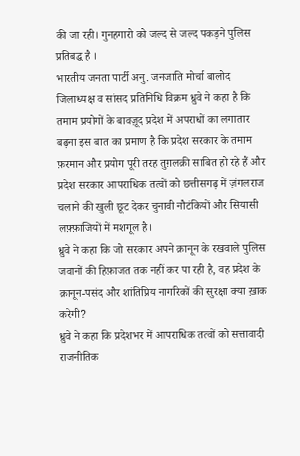की जा रही। गुनहगारो को जल्द से जल्द पकड़ने पुलिस प्रतिबद्ध है ।
भारतीय जनता पार्टी अनु. जनजाति मोर्चा बालोद जिलाध्यक्ष व सांसद प्रतिनिधि विक्रम ध्रुवे ने कहा है कि तमाम प्रयोगों के बावज़ूद प्रदेश में अपराधों का लगातार बढ़ना इस बात का प्रमाण है कि प्रदेश सरकार के तमाम फ़रमान और प्रयोग पूरी तरह तुग़लक़ी साबित हो रहे हैं और प्रदेश सरकार आपराधिक तत्वों को छत्तीसगढ़ में ज़ंगलराज चलाने की खुली छूट देकर चुनावी नौटंकियों और सियासी लफ़्फ़ाजियों में मशगूल है।
ध्रुवे ने कहा कि जो सरकार अपने क़ानून के रखवाले पुलिस जवानों की हिफ़ाजत तक नहीं कर पा रही है, वह प्रदेश के क़ानून-पसंद और शांतिप्रिय नागरिकों की सुरक्षा क्या ख़ाक करेगी?
ध्रुवे ने कहा कि प्रदेशभर में आपराधिक तत्वों को सत्तावादी राजनीतिक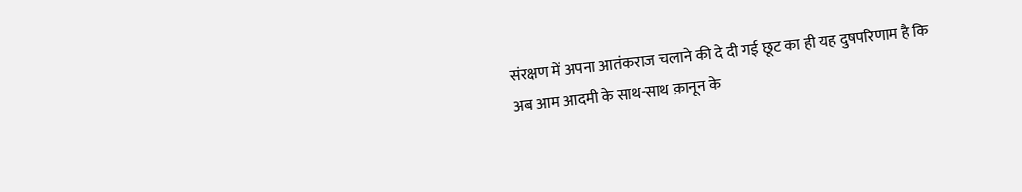संरक्षण में अपना आतंकराज चलाने की दे दी गई छूट का ही यह दुषपरिणाम है कि अब आम आदमी के साथ-साथ क़ानून के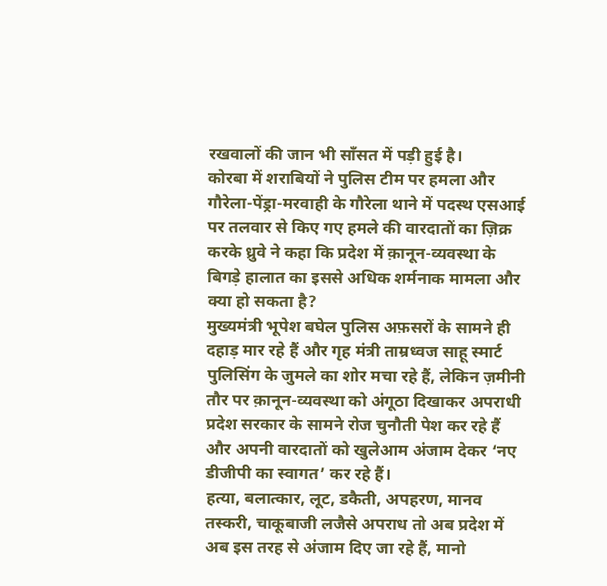रखवालों की जान भी साँसत में पड़ी हुई है।
कोरबा में शराबियों ने पुलिस टीम पर हमला और गौरेला-पेंड्रा-मरवाही के गौरेला थाने में पदस्थ एसआई पर तलवार से किए गए हमले की वारदातों का ज़िक्र करके ध्रुवे ने कहा कि प्रदेश में क़ानून-व्यवस्था के बिगड़े हालात का इससे अधिक शर्मनाक मामला और क्या हो सकता है?
मुख्यमंत्री भूपेश बघेल पुलिस अफ़सरों के सामने ही दहाड़ मार रहे हैं और गृह मंत्री ताम्रध्वज साहू स्मार्ट पुलिसिंग के जुमले का शोर मचा रहे हैं, लेकिन ज़मीनी तौर पर क़ानून-व्यवस्था को अंगूठा दिखाकर अपराधी प्रदेश सरकार के सामने रोज चुनौती पेश कर रहे हैं और अपनी वारदातों को खुलेआम अंजाम देकर ‘नए डीजीपी का स्वागत’ कर रहे हैं।
हत्या, बलात्कार, लूट, डकैती, अपहरण, मानव तस्करी, चाकूबाजी लजैसे अपराध तो अब प्रदेश में अब इस तरह से अंजाम दिए जा रहे हैं, मानो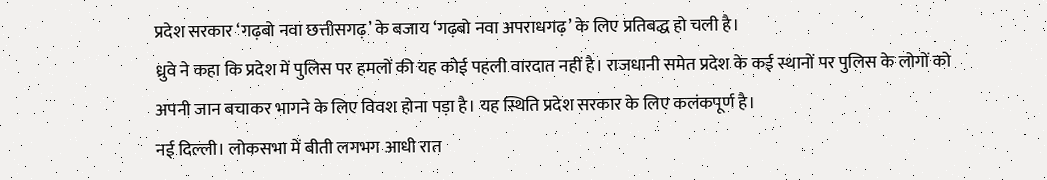प्रदेश सरकार ‘गढ़बो नवा छत्तीसगढ़’ के बजाय ‘गढ़बो नवा अपराधगढ़’ के लिए प्रतिबद्ध हो चली है।
ध्रुवे ने कहा कि प्रदेश में पुलिस पर हमलों की यह कोई पहली वारदात नहीं है। राजधानी समेत प्रदेश के कई स्थानों पर पुलिस के लोगों को अपनी जान बचाकर भागने के लिए विवश होना पड़ा है। यह स्थिति प्रदेश सरकार के लिए कलंकपूर्ण है।
नई दिल्ली। लोकसभा में बीती लगभग आधी रात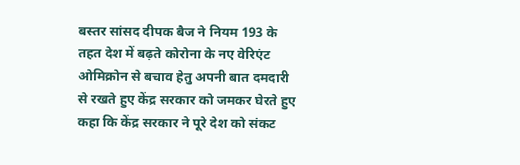बस्तर सांसद दीपक बैज ने नियम 193 के तहत देश में बढ़ते कोरोना के नए वेरिएंट ओमिक्रोन से बचाव हेतु अपनी बात दमदारी से रखते हुए केंद्र सरकार को जमकर घेरते हुए कहा कि केंद्र सरकार ने पूरे देश को संकट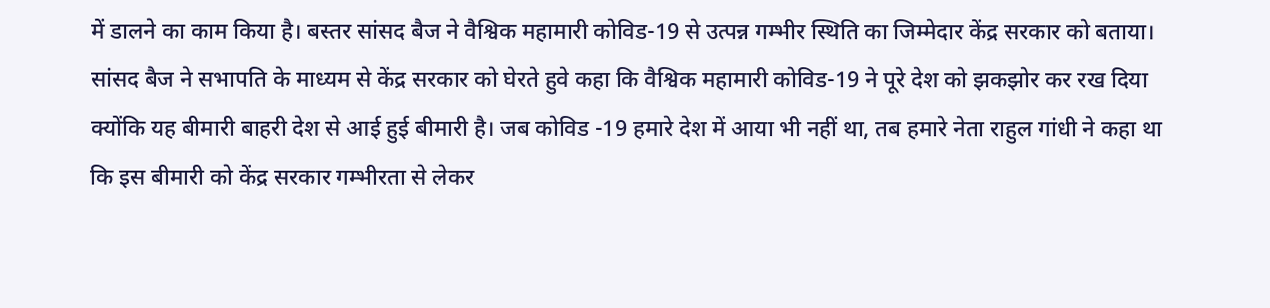में डालने का काम किया है। बस्तर सांसद बैज ने वैश्विक महामारी कोविड-19 से उत्पन्न गम्भीर स्थिति का जिम्मेदार केंद्र सरकार को बताया। सांसद बैज ने सभापति के माध्यम से केंद्र सरकार को घेरते हुवे कहा कि वैश्विक महामारी कोविड-19 ने पूरे देश को झकझोर कर रख दिया क्योंकि यह बीमारी बाहरी देश से आई हुई बीमारी है। जब कोविड -19 हमारे देश में आया भी नहीं था, तब हमारे नेता राहुल गांधी ने कहा था कि इस बीमारी को केंद्र सरकार गम्भीरता से लेकर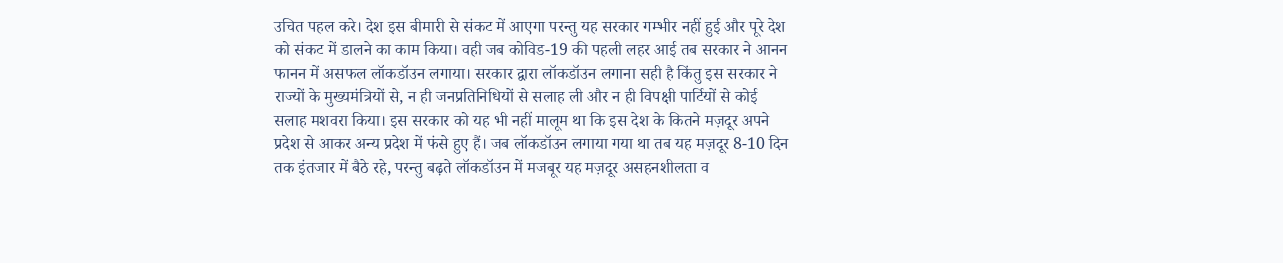उचित पहल करे। देश इस बीमारी से संकट में आएगा परन्तु यह सरकार गम्भीर नहीं हुई और पूरे देश को संकट में डालने का काम किया। वही जब कोविड-19 की पहली लहर आई तब सरकार ने आनन फानन में असफल लॉकडॉउन लगाया। सरकार द्वारा लॉकडॉउन लगाना सही है किंतु इस सरकार ने राज्यों के मुख्यमंत्रियों से, न ही जनप्रतिनिधियों से सलाह ली और न ही विपक्षी पार्टियों से कोई सलाह मशवरा किया। इस सरकार को यह भी नहीं मालूम था कि इस देश के कितने मज़दूर अपने प्रदेश से आकर अन्य प्रदेश में फंसे हुए हैं। जब लॉकडॉउन लगाया गया था तब यह मज़दूर 8-10 दिन तक इंतजार में बैठे रहे, परन्तु बढ़ते लॉकडॉउन में मजबूर यह मज़दूर असहनशीलता व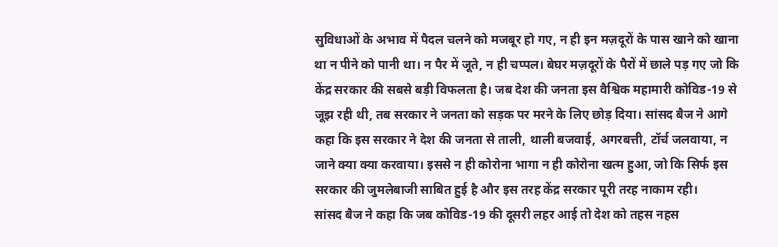सुविधाओं के अभाव में पैदल चलने को मजबूर हो गए, न ही इन मज़दूरों के पास खाने को खाना था न पीने को पानी था। न पैर में जूते, न ही चप्पल। बेघर मज़दूरों के पैरों में छाले पड़ गए जो कि केंद्र सरकार की सबसे बड़ी विफलता है। जब देश की जनता इस वैश्विक महामारी कोविड-19 से जूझ रही थी, तब सरकार ने जनता को सड़क पर मरने के लिए छोड़ दिया। सांसद बैज ने आगे कहा कि इस सरकार ने देश की जनता से ताली, थाली बजवाई, अगरबत्ती, टॉर्च जलवाया, न जाने क्या क्या करवाया। इससे न ही कोरोना भागा न ही कोरोना खत्म हुआ, जो कि सिर्फ इस सरकार की जुमलेबाजी साबित हुई है और इस तरह केंद्र सरकार पूरी तरह नाकाम रही।
सांसद बैज ने कहा कि जब कोविड-19 की दूसरी लहर आई तो देश को तहस नहस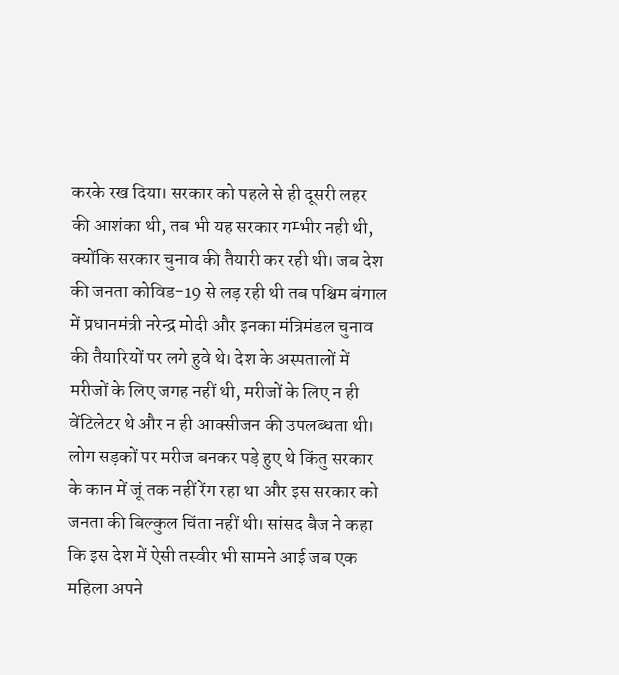करके रख दिया। सरकार को पहले से ही दूसरी लहर की आशंका थी, तब भी यह सरकार गम्भीर नही थी, क्योंकि सरकार चुनाव की तैयारी कर रही थी। जब देश की जनता कोविड-19 से लड़ रही थी तब पश्चिम बंगाल में प्रधानमंत्री नरेन्द्र मोदी और इनका मंत्रिमंडल चुनाव की तैयारियों पर लगे हुवे थे। देश के अस्पतालों में मरीजों के लिए जगह नहीं थी, मरीजों के लिए न ही वेंटिलेटर थे और न ही आक्सीजन की उपलब्धता थी। लोग सड़कों पर मरीज बनकर पड़े हुए थे किंतु सरकार के कान में जूं तक नहीं रेंग रहा था और इस सरकार को जनता की बिल्कुल चिंता नहीं थी। सांसद बैज ने कहा कि इस देश में ऐसी तस्वीर भी सामने आई जब एक महिला अपने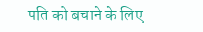पति को बचाने के लिए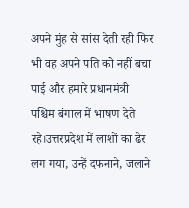अपने मुंह से सांस देती रही फिर भी वह अपने पति को नहीं बचा पाई और हमारे प्रधानमंत्री पश्चिम बंगाल में भाषण देते रहे।उत्तरप्रदेश में लाशों का ढेर लग गया, उन्हें दफनाने, जलाने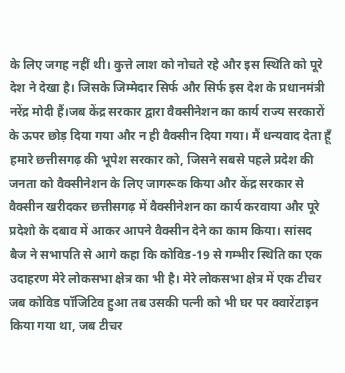के लिए जगह नहीं थी। कुत्ते लाश को नोचते रहे और इस स्थिति को पूरे देश ने देखा है। जिसके जिम्मेदार सिर्फ और सिर्फ इस देश के प्रधानमंत्री नरेंद्र मोदी हैं।जब केंद्र सरकार द्वारा वैक्सीनेशन का कार्य राज्य सरकारों के ऊपर छोड़ दिया गया और न ही वैक्सीन दिया गया। मैं धन्यवाद देता हूँ हमारे छत्तीसगढ़ की भूपेश सरकार को, जिसने सबसे पहले प्रदेश की जनता को वैक्सीनेशन के लिए जागरूक किया और केंद्र सरकार से वैक्सीन खरीदकर छत्तीसगढ़ में वैक्सीनेशन का कार्य करवाया और पूरे प्रदेशो के दबाव में आकर आपने वैक्सीन देने का काम किया। सांसद बैज ने सभापति से आगे कहा कि कोविड-19 से गम्भीर स्थिति का एक उदाहरण मेरे लोकसभा क्षेत्र का भी है। मेरे लोकसभा क्षेत्र में एक टीचर जब कोविड पॉजिटिव हुआ तब उसकी पत्नी को भी घर पर क्वारेंटाइन किया गया था, जब टीचर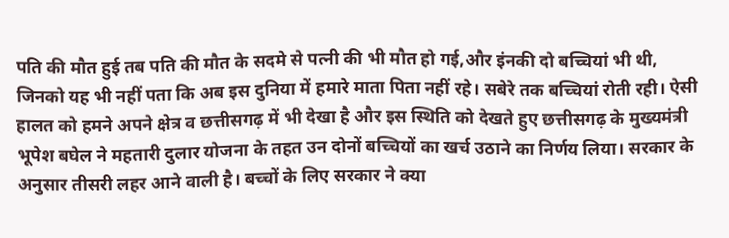पति की मौत हुई तब पति की मौत के सदमे से पत्नी की भी मौत हो गई,और इंनकी दो बच्चियां भी थी, जिनको यह भी नहीं पता कि अब इस दुनिया में हमारे माता पिता नहीं रहे। सबेरे तक बच्चियां रोती रही। ऐसी हालत को हमने अपने क्षेत्र व छत्तीसगढ़ में भी देखा है और इस स्थिति को देखते हुए छत्तीसगढ़ के मुख्यमंत्री भूपेश बघेल ने महतारी दुलार योजना के तहत उन दोनों बच्चियों का खर्च उठाने का निर्णय लिया। सरकार के अनुसार तीसरी लहर आने वाली है। बच्चों के लिए सरकार ने क्या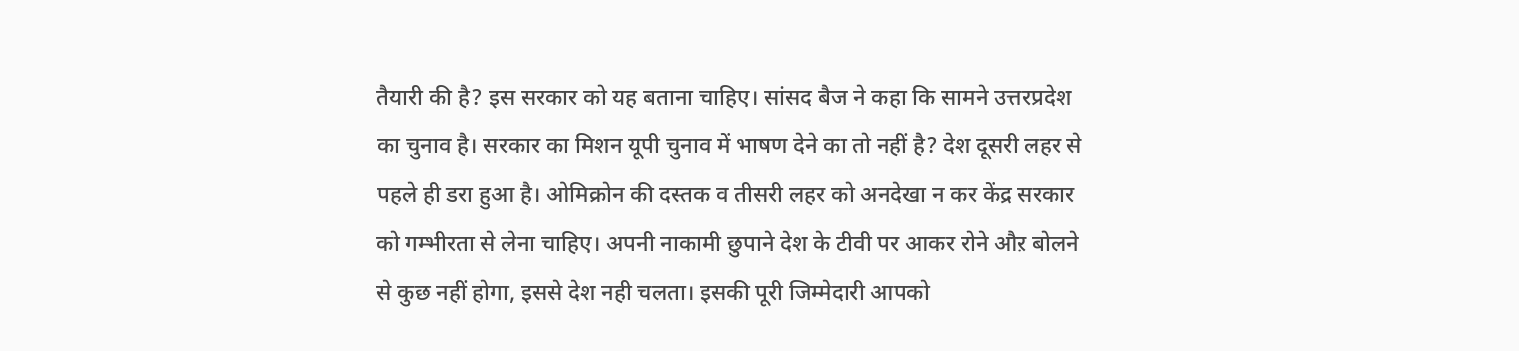तैयारी की है? इस सरकार को यह बताना चाहिए। सांसद बैज ने कहा कि सामने उत्तरप्रदेश का चुनाव है। सरकार का मिशन यूपी चुनाव में भाषण देने का तो नहीं है? देश दूसरी लहर से पहले ही डरा हुआ है। ओमिक्रोन की दस्तक व तीसरी लहर को अनदेखा न कर केंद्र सरकार को गम्भीरता से लेना चाहिए। अपनी नाकामी छुपाने देश के टीवी पर आकर रोने औऱ बोलने से कुछ नहीं होगा, इससे देश नही चलता। इसकी पूरी जिम्मेदारी आपको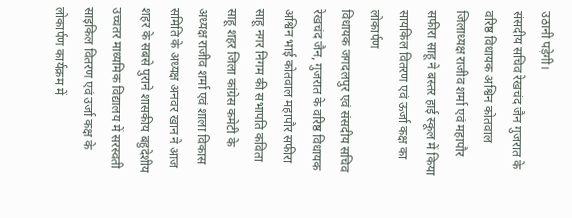उठानी पड़ेगी।
संसदीय सचिव रेखचंद जैन गुजरात के वरिष्ठ विधायक अश्विन कोतवाल जिलाध्यक्ष राजीव शर्मा एवं महापौर सफीरा साहू ने बस्तर हाई स्कूल में किया सायकिल वितरण एवं ऊर्जा कक्ष का लोकार्पण
विधायक जगदलपुर एवं संसदीय सचिव रेखचंद जैन, गुजरात के वरिष्ठ विधायक अश्विन भाई कोतवाल महापौर सफीरा साहू नगर निगम की सभापति कविता साहू शहर जिला कांग्रेस कमेटी के अध्यक्ष राजीव शर्मा एवं शाला विकास समिति के अध्यक्ष अनवर खान ने आज शहर के सबसे पुराने शासकीय बहुदेशीय उच्चतर माध्यमिक विद्यालय में सरस्वती साइकिल वितरण एवं उर्जा कक्ष के लोकार्पण कार्यक्रम में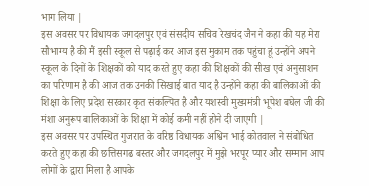भाग लिया |
इस अवसर पर विधायक जगदलपुर एवं संसदीय सचिव रेखचंद जैन ने कहा की यह मेरा सौभाग्य है की मैं इसी स्कूल से पढ़ाई कर आज इस मुकाम तक पहुंचा हूं उन्होंने अपने स्कूल के दिनों के शिक्षकों को याद करते हुए कहा की शिक्षकों की सीख एवं अनुसाशन का परिणाम है की आज तक उनकी सिखाई बात याद है उन्होंने कहा की बालिकाओं की शिक्षा के लिए प्रदेश सरकार कृत संकल्पित है और यशस्वी मुख्यमंत्री भूपेश बघेल जी की मंशा अनुरूप बालिकाओं के शिक्षा में कोई कमी नहीं होने दी जाएगी |
इस अवसर पर उपस्थित गुजरात के वरिष्ठ विधायक अश्विन भाई कोतवाल ने संबोधित करते हुए कहा की छत्तिसगढ बस्तर और जगदलपुर में मुझे भरपूर प्यार और सम्मान आप लोगों के द्वारा मिला है आपके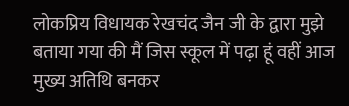लोकप्रिय विधायक रेखचंद जैन जी के द्वारा मुझे बताया गया की मैं जिस स्कूल में पढ़ा हूं वहीं आज मुख्य अतिथि बनकर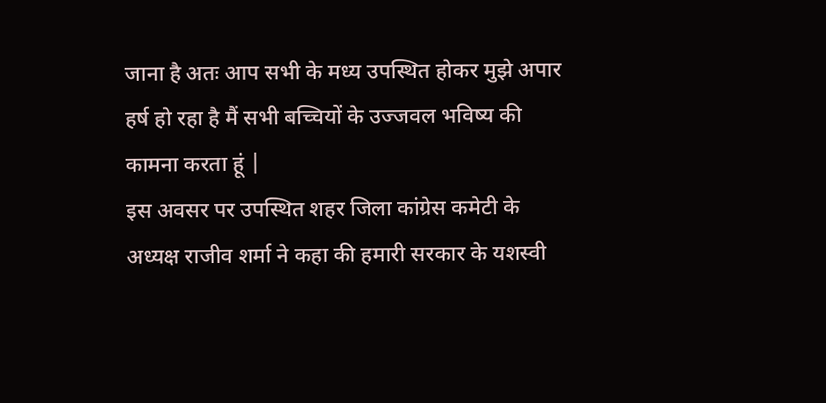जाना है अतः आप सभी के मध्य उपस्थित होकर मुझे अपार हर्ष हो रहा है मैं सभी बच्चियों के उज्जवल भविष्य की कामना करता हूं |
इस अवसर पर उपस्थित शहर जिला कांग्रेस कमेटी के अध्यक्ष राजीव शर्मा ने कहा की हमारी सरकार के यशस्वी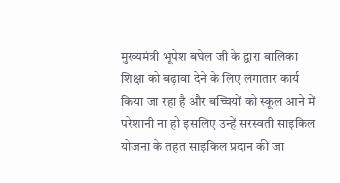मुख्यमंत्री भूपेश बघेल जी के द्वारा बालिका शिक्षा को बढ़ावा देने के लिए लगातार कार्य किया जा रहा है और बच्चियों को स्कूल आने में परेशानी ना हो इसलिए उन्हें सरस्वती साइकिल योजना के तहत साइकिल प्रदान की जा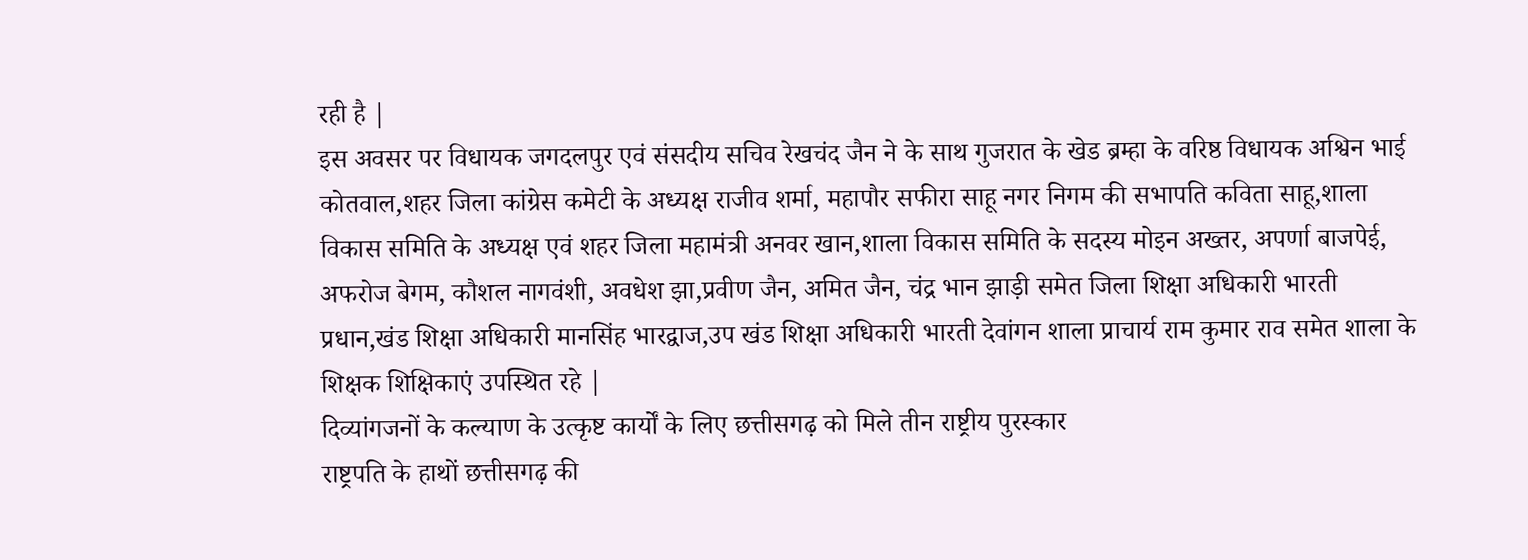रही है |
इस अवसर पर विधायक जगदलपुर एवं संसदीय सचिव रेखचंद जैन ने के साथ गुजरात के खेड ब्रम्हा के वरिष्ठ विधायक अश्विन भाई कोतवाल,शहर जिला कांग्रेस कमेटी के अध्यक्ष राजीव शर्मा, महापौर सफीरा साहू नगर निगम की सभापति कविता साहू,शाला विकास समिति के अध्यक्ष एवं शहर जिला महामंत्री अनवर खान,शाला विकास समिति के सदस्य मोइन अख्तर, अपर्णा बाजपेई, अफरोज बेगम, कौशल नागवंशी, अवधेश झा,प्रवीण जैन, अमित जैन, चंद्र भान झाड़ी समेत जिला शिक्षा अधिकारी भारती प्रधान,खंड शिक्षा अधिकारी मानसिंह भारद्वाज,उप खंड शिक्षा अधिकारी भारती देवांगन शाला प्राचार्य राम कुमार राव समेत शाला के शिक्षक शिक्षिकाएं उपस्थित रहे |
दिव्यांगजनों के कल्याण के उत्कृष्ट कार्यों के लिए छत्तीसगढ़ को मिले तीन राष्ट्रीय पुरस्कार
राष्ट्रपति के हाथों छत्तीसगढ़ की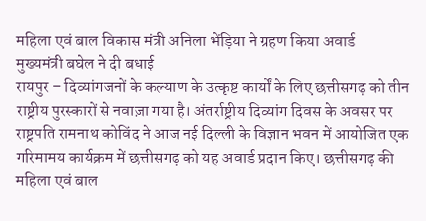महिला एवं बाल विकास मंत्री अनिला भेंड़िया ने ग्रहण किया अवार्ड
मुख्यमंत्री बघेल ने दी बधाई
रायपुर – दिव्यांगजनों के कल्याण के उत्कृष्ट कार्यों के लिए छत्तीसगढ़ को तीन राष्ट्रीय पुरस्कारों से नवाज़ा गया है। अंतर्राष्ट्रीय दिव्यांग दिवस के अवसर पर राष्ट्रपति रामनाथ कोविंद ने आज नई दिल्ली के विज्ञान भवन में आयोजित एक गरिमामय कार्यक्रम में छत्तीसगढ़ को यह अवार्ड प्रदान किए। छत्तीसगढ़ की महिला एवं बाल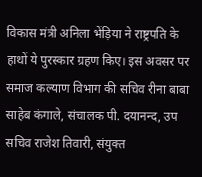विकास मंत्री अनिला भेंड़िया ने राष्ट्रपति के हाथों ये पुरस्कार ग्रहण किए। इस अवसर पर समाज कल्याण विभाग की सचिव रीना बाबा साहेब कंगाले, संचालक पी. दयानन्द, उप सचिव राजेश तिवारी, संयुक्त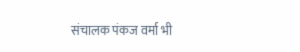संचालक पंकज वर्मा भी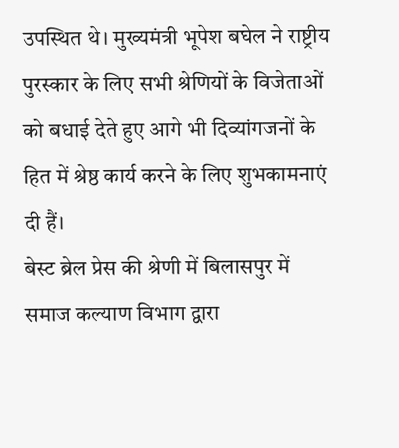उपस्थित थे। मुख्यमंत्री भूपेश बघेल ने राष्ट्रीय पुरस्कार के लिए सभी श्रेणियों के विजेताओं को बधाई देते हुए आगे भी दिव्यांगजनों के हित में श्रेष्ठ कार्य करने के लिए शुभकामनाएं दी हैं।
बेस्ट ब्रेल प्रेस की श्रेणी में बिलासपुर में समाज कल्याण विभाग द्वारा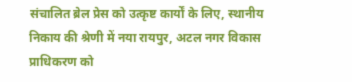संचालित ब्रेल प्रेस को उत्कृष्ट कार्यों के लिए, स्थानीय निकाय की श्रेणी में नया रायपुर, अटल नगर विकास प्राधिकरण को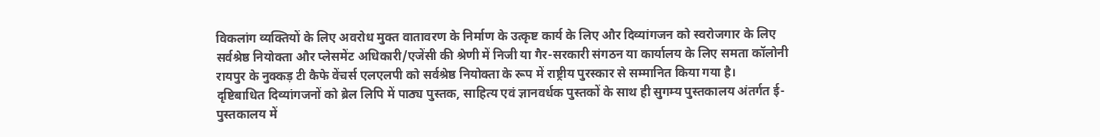विकलांग व्यक्तियों के लिए अवरोध मुक्त वातावरण के निर्माण के उत्कृष्ट कार्य के लिए और दिव्यांगजन को स्वरोजगार के लिए सर्वश्रेष्ठ नियोक्ता और प्लेसमेंट अधिकारी/एजेंसी की श्रेणी में निजी या गैर-सरकारी संगठन या कार्यालय के लिए समता कॉलोनी रायपुर के नुक्कड़ टी कैफे वेंचर्स एलएलपी को सर्वश्रेष्ठ नियोक्ता के रूप में राष्ट्रीय पुरस्कार से सम्मानित किया गया है।
दृष्टिबाधित दिव्यांगजनों को ब्रेल लिपि में पाठ्य पुस्तक, साहित्य एवं ज्ञानवर्धक पुस्तकों के साथ ही सुगम्य पुस्तकालय अंतर्गत ई-पुस्तकालय में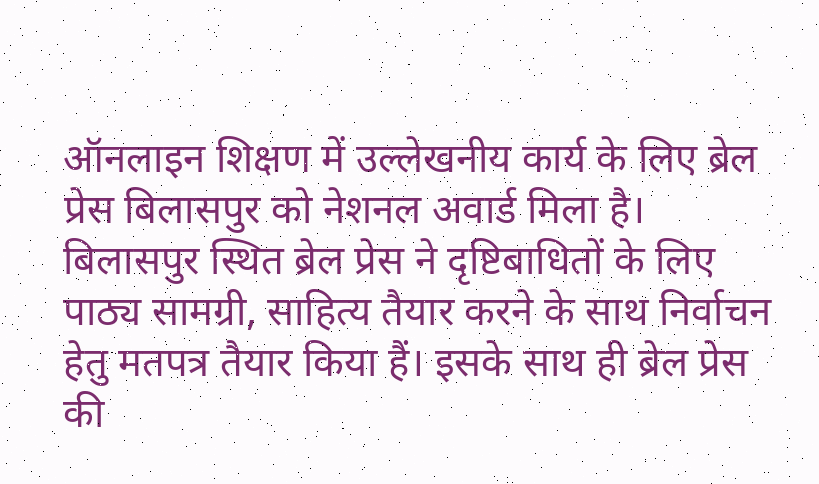ऑनलाइन शिक्षण में उल्लेखनीय कार्य के लिए ब्रेल प्रेस बिलासपुर को नेशनल अवार्ड मिला है। बिलासपुर स्थित ब्रेल प्रेस ने दृष्टिबाधितों के लिए पाठ्य सामग्री, साहित्य तैयार करने के साथ निर्वाचन हेतु मतपत्र तैयार किया हैं। इसके साथ ही ब्रेल प्रेस की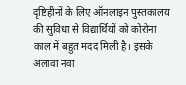दृष्टिहीनों के लिए ऑनलाइन पुस्तकालय की सुविधा से विद्यार्थियों को कोरोना काल में बहुत मदद मिली है। इसके अलावा नवा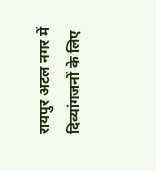रायपुर अटल नगर में दिव्यांगजनों के लिए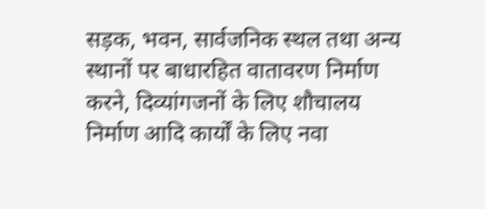सड़क, भवन, सार्वजनिक स्थल तथा अन्य स्थानों पर बाधारहित वातावरण निर्माण करने, दिव्यांगजनों के लिए शौचालय निर्माण आदि कार्यों के लिए नवा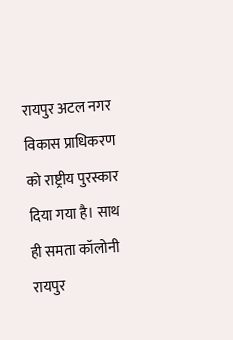रायपुर अटल नगर विकास प्राधिकरण को राष्ट्रीय पुरस्कार दिया गया है। साथ ही समता कॉलोनी रायपुर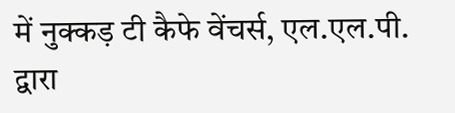में नुक्कड़ टी कैफे वेंचर्स, एल.एल.पी. द्वारा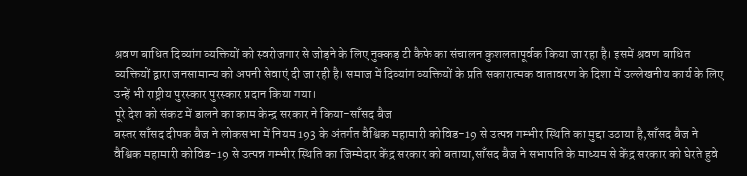श्रवण बाधित दिव्यांग व्यक्तियों को स्वरोजगार से जोड़ने के लिए नुक्कड़ टी कैफे का संचालन कुशलतापूर्वक किया जा रहा है। इसमें श्रवण बाधित व्यक्तियों द्वारा जनसामान्य को अपनी सेवाएं दी जा रही है। समाज में दिव्यांग व्यक्तियों के प्रति सकारात्मक वातावरण के दिशा में उल्लेखनीय कार्य के लिए उन्हें भी राष्ट्रीय पुरस्कार पुरस्कार प्रदान किया गया।
पूरे देश को संकट में डालने का काम केन्द्र सरकार ने किया-साँसद बैज
बस्तर साँसद दीपक बैज ने लोकसभा में नियम 193 के अंतर्गत वैश्विक महामारी कोविड-19 से उत्पन्न गम्भीर स्थिति का मुद्दा उठाया है,साँसद बैज ने वैश्विक महामारी कोविड-19 से उत्पन्न गम्भीर स्थिति का जिम्मेदार केंद्र सरकार को बताया,साँसद बैज ने सभापति के माध्यम से केंद्र सरकार को घेरते हुवे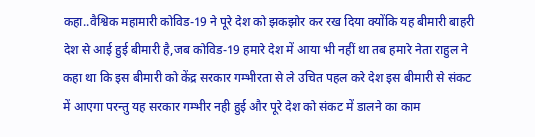कहा..वैश्विक महामारी कोविड-19 ने पूरे देश को झकझोर कर रख दिया क्योंकि यह बीमारी बाहरी देश से आई हुई बीमारी है,जब कोविड-19 हमारे देश में आया भी नहीं था तब हमारे नेता राहुल ने कहा था कि इस बीमारी को केंद्र सरकार गम्भीरता से ले उचित पहल करे देश इस बीमारी से संकट में आएगा परन्तु यह सरकार गम्भीर नही हुई और पूरे देश को संकट में डालने का काम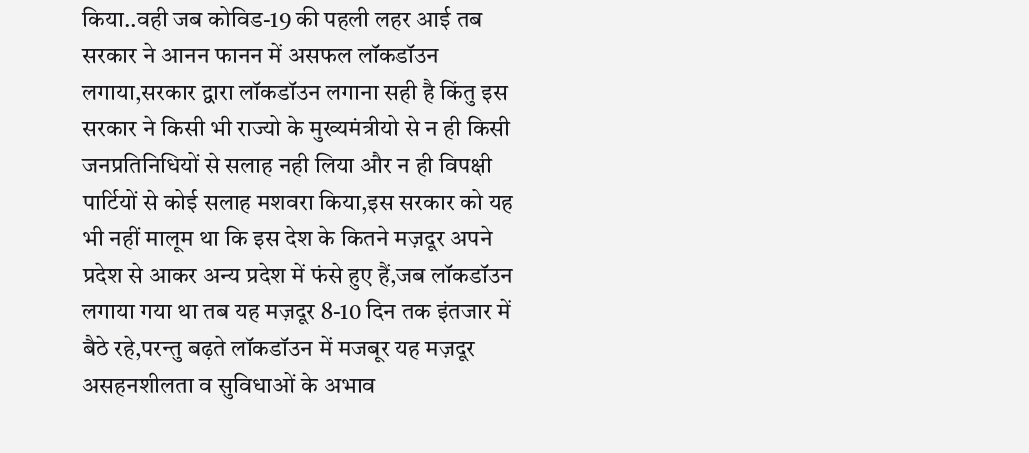किया..वही जब कोविड-19 की पहली लहर आई तब सरकार ने आनन फानन में असफल लॉकडॉउन लगाया,सरकार द्वारा लॉकडॉउन लगाना सही है किंतु इस सरकार ने किसी भी राज्यो के मुख्यमंत्रीयो से न ही किसी जनप्रतिनिधियों से सलाह नही लिया और न ही विपक्षी पार्टियों से कोई सलाह मशवरा किया,इस सरकार को यह भी नहीं मालूम था कि इस देश के कितने मज़दूर अपने प्रदेश से आकर अन्य प्रदेश में फंसे हुए हैं,जब लॉकडॉउन लगाया गया था तब यह मज़दूर 8-10 दिन तक इंतजार में बैठे रहे,परन्तु बढ़ते लॉकडॉउन में मजबूर यह मज़दूर असहनशीलता व सुविधाओं के अभाव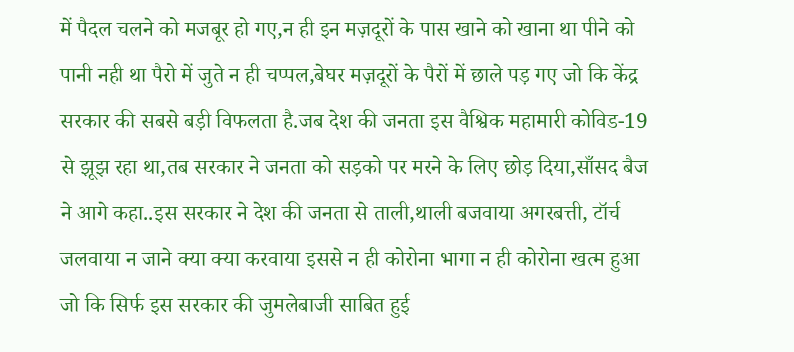में पैदल चलने को मजबूर हो गए,न ही इन मज़दूरों के पास खाने को खाना था पीने को पानी नही था पैरो में जुते न ही चप्पल,बेघर मज़दूरों के पैरों में छाले पड़ गए जो कि केंद्र सरकार की सबसे बड़ी विफलता है.जब देश की जनता इस वैश्विक महामारी कोविड-19 से झूझ रहा था,तब सरकार ने जनता को सड़को पर मरने के लिए छोड़ दिया,साँसद बैज ने आगे कहा..इस सरकार ने देश की जनता से ताली,थाली बजवाया अगरबत्ती, टॉर्च जलवाया न जाने क्या क्या करवाया इससे न ही कोरोना भागा न ही कोरोना खत्म हुआ जो कि सिर्फ इस सरकार की जुमलेबाजी साबित हुई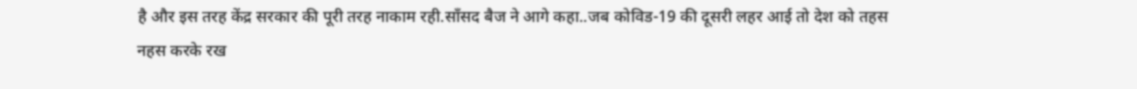है और इस तरह केंद्र सरकार की पूरी तरह नाकाम रही.साँसद बैज ने आगे कहा..जब कोविड-19 की दूसरी लहर आई तो देश को तहस नहस करके रख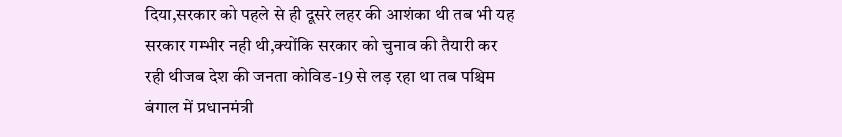दिया,सरकार को पहले से ही दूसरे लहर की आशंका थी तब भी यह सरकार गम्भीर नही थी,क्योंकि सरकार को चुनाव की तैयारी कर रही थीजब देश की जनता कोविड-19 से लड़ रहा था तब पश्चिम बंगाल में प्रधानमंत्री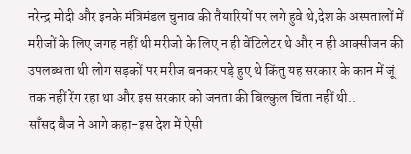नरेन्द्र मोदी और इनके मंत्रिमंडल चुनाव की तैयारियों पर लगे हुवे थे,देश के अस्पतालों में मरीजों के लिए जगह नहीं थी मरीजो के लिए न ही वेंटिलेटर थे और न ही आक्सीजन की उपलब्धता थी लोग सड़कों पर मरीज बनकर पड़े हुए थे किंतु यह सरकार के कान में जूं तक नहीं रेंग रहा था और इस सरकार को जनता की बिल्कुल चिंता नहीं थी..
साँसद बैज ने आगे कहा-इस देश में ऐसी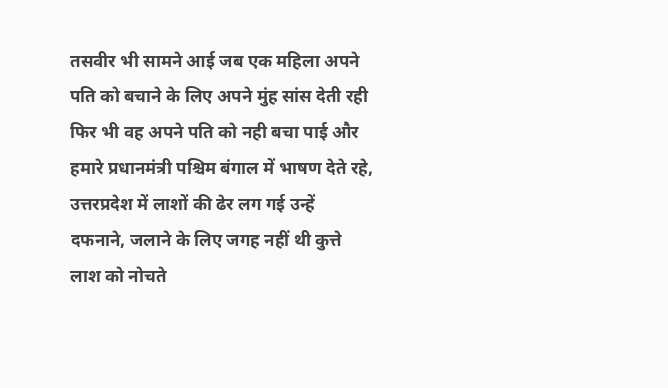तसवीर भी सामने आई जब एक महिला अपने पति को बचाने के लिए अपने मुंह सांस देती रही फिर भी वह अपने पति को नही बचा पाई और हमारे प्रधानमंत्री पश्चिम बंगाल में भाषण देते रहे, उत्तरप्रदेश में लाशों की ढेर लग गई उन्हें दफनाने, जलाने के लिए जगह नहीं थी कुत्ते लाश को नोचते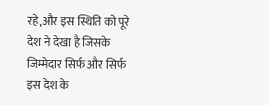रहे,और इस स्थिति को पूरे देश ने देखा है जिसके जिम्मेदार सिर्फ और सिर्फ इस देश के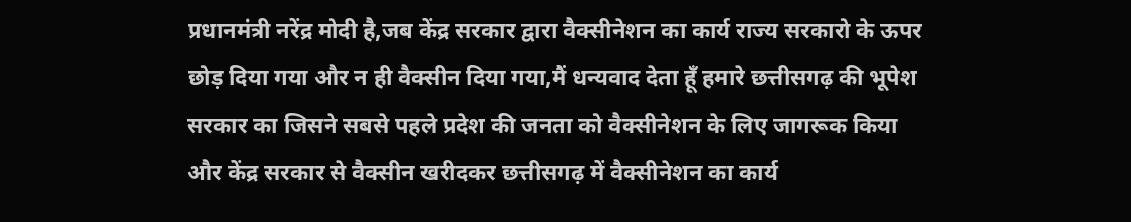प्रधानमंत्री नरेंद्र मोदी है,जब केंद्र सरकार द्वारा वैक्सीनेशन का कार्य राज्य सरकारो के ऊपर छोड़ दिया गया और न ही वैक्सीन दिया गया,मैं धन्यवाद देता हूँ हमारे छत्तीसगढ़ की भूपेश सरकार का जिसने सबसे पहले प्रदेश की जनता को वैक्सीनेशन के लिए जागरूक किया और केंद्र सरकार से वैक्सीन खरीदकर छत्तीसगढ़ में वैक्सीनेशन का कार्य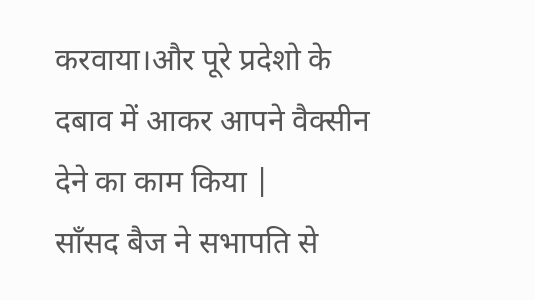करवाया।और पूरे प्रदेशो के दबाव में आकर आपने वैक्सीन देने का काम किया |
साँसद बैज ने सभापति से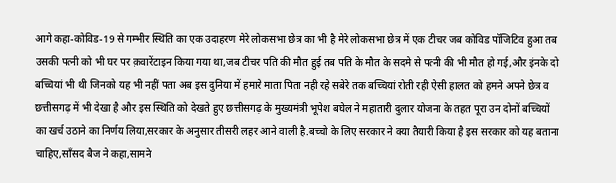आगे कहा-कोविड-19 से गम्भीर स्थिति का एक उदाहरण मेरे लोकसभा छेत्र का भी है मेरे लोकसभा छेत्र में एक टीचर जब कोविड पॉजिटिव हुआ तब उसकी पत्नी को भी घर पर क़वारेंटाइन किया गया था,जब टीचर पति की मौत हुई तब पति के मौत के सदमे से पत्नी की भी मौत हो गई,और इंनके दो बच्चियां भी थी जिनको यह भी नहीं पता अब इस दुनिया में हमारे माता पिता नही रहे सबेरे तक बच्चियां रोती रही ऐसी हालत को हमने अपने छेत्र व छत्तीसगढ़ में भी देखा है और इस स्थिति को देखते हुए छत्तीसगढ़ के मुख्यमंत्री भूपेश बघेल ने महातारी दुलार योजना के तहत पूरा उन दोनों बच्चियों का खर्च उठाने का निर्णय लिया,सरकार के अनुसार तीसरी लहर आने वाली है.बच्चो के लिए सरकार ने क्या तैयारी किया है इस सरकार को यह बताना चाहिए,साँसद बैज ने कहा,सामने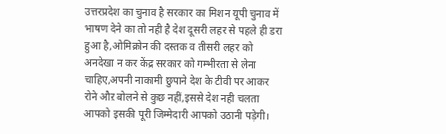उत्तरप्रदेश का चुनाव है सरकार का मिशन यूपी चुनाव में भाषण देने का तो नही है देश दूसरी लहर से पहले ही डरा हुआ है,ओमिक्रोन की दस्तक व तीसरी लहर को अनदेखा न कर केंद्र सरकार को गम्भीरता से लेना चाहिए,अपनी नाकामी छुपाने देश के टीवी पर आकर रोने औऱ बोलने से कुछ नहीं,इससे देश नही चलता आपको इसकी पूरी जिम्मेदारी आपको उठानी पड़ेगी।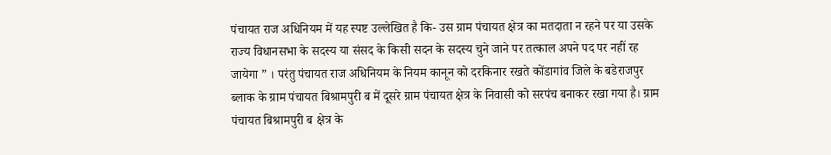पंचायत राज अधिनियम में यह स्पष्ट उल्लेखित है कि- उस ग्राम पंचायत क्षेत्र का मतदाता न रहने पर या उसके राज्य विधानसभा के सदस्य या संसद के किसी सदन के सदस्य चुने जाने पर तत्काल अपने पद पर नहीं रह जायेगा ” । परंतु पंचायत राज अधिनियम के नियम कानून को दरकिनार रखते कोंडागांव जिले के बडेराजपुर ब्लाक के ग्राम पंचायत बिश्रामपुरी ब में दूसरे ग्राम पंचायत क्षेत्र के निवासी को सरपंच बनाकर रखा गया है। ग्राम पंचायत बिश्रामपुरी ब क्षेत्र के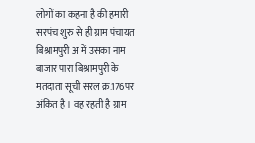लोगों का कहना है की हमारी सरपंच शुरु से ही ग्राम पंचायत बिश्रामपुरी अ में उसका नाम बाजार पारा बिश्रामपुरी के मतदाता सूची सरल क्र.176पर अंकित है । वह रहती है ग्राम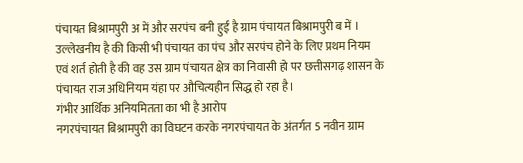पंचायत बिश्रामपुरी अ में और सरपंच बनी हुई है ग्राम पंचायत बिश्रामपुरी ब में । उल्लेखनीय है की किसी भी पंचायत का पंच और सरपंच होने के लिए प्रथम नियम एवं शर्त होती है की वह उस ग्राम पंचायत क्षेत्र का निवासी हो पर छत्तीसगढ़ शासन के पंचायत राज अधिनियम यंहा पर औचित्यहीन सिद्ध हो रहा है।
गंभीर आर्थिक अनियमितता का भी है आरोप
नगरपंचायत बिश्रामपुरी का विघटन करके नगरपंचायत के अंतर्गत 5 नवीन ग्राम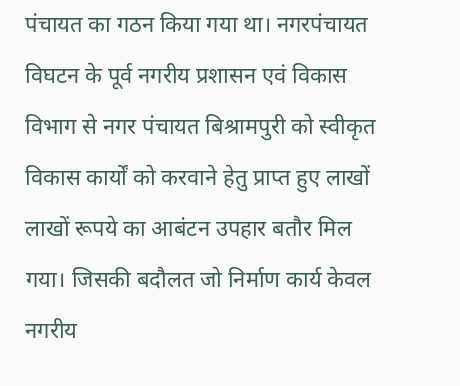पंचायत का गठन किया गया था। नगरपंचायत विघटन के पूर्व नगरीय प्रशासन एवं विकास विभाग से नगर पंचायत बिश्रामपुरी को स्वीकृत विकास कार्यों को करवाने हेतु प्राप्त हुए लाखों लाखों रूपये का आबंटन उपहार बतौर मिल गया। जिसकी बदौलत जो निर्माण कार्य केवल नगरीय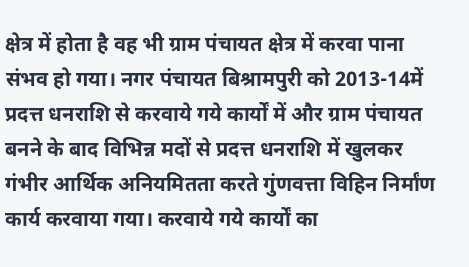क्षेत्र में होता है वह भी ग्राम पंचायत क्षेत्र में करवा पाना संभव हो गया। नगर पंचायत बिश्रामपुरी को 2013-14में प्रदत्त धनराशि से करवाये गये कार्यों में और ग्राम पंचायत बनने के बाद विभिन्न मदों से प्रदत्त धनराशि में खुलकर गंभीर आर्थिक अनियमितता करते गुंणवत्ता विहिन निर्मांण कार्य करवाया गया। करवाये गये कार्यों का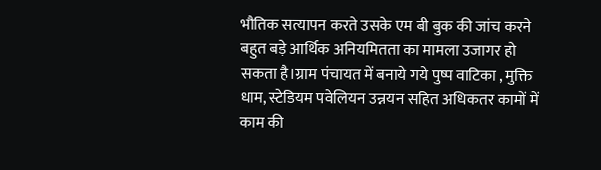भौतिक सत्यापन करते उसके एम बी बुक की जांच करने बहुत बड़े आर्थिक अनियमितता का मामला उजागर हो सकता है।ग्राम पंचायत में बनाये गये पुष्प वाटिका , मुक्ति धाम, स्टेडियम पवेलियन उन्नयन सहित अधिकतर कामों में काम की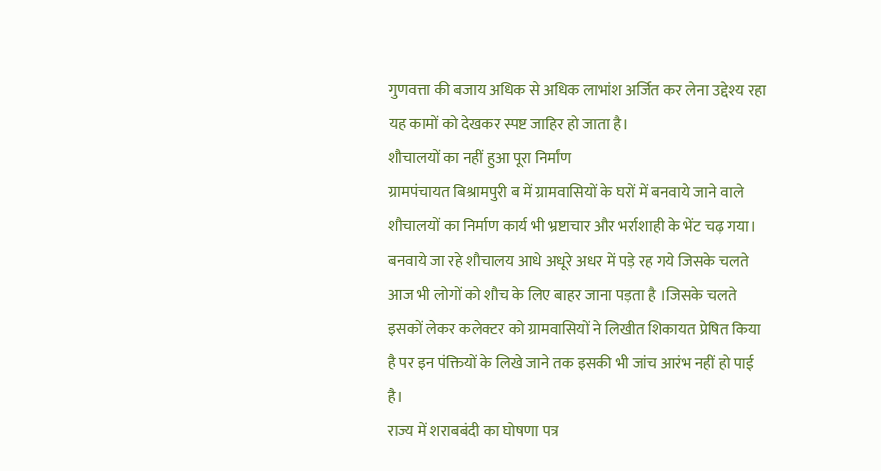गुणवत्ता की बजाय अधिक से अधिक लाभांश अर्जित कर लेना उद्देश्य रहा यह कामों को देखकर स्पष्ट जाहिर हो जाता है।
शौचालयों का नहीं हुआ पूरा निर्मांण
ग्रामपंचायत बिश्रामपुरी ब में ग्रामवासियों के घरों में बनवाये जाने वाले शौचालयों का निर्माण कार्य भी भ्रष्टाचार और भर्राशाही के भेंट चढ़ गया। बनवाये जा रहे शौचालय आधे अधूरे अधर में पड़े रह गये जिसके चलते आज भी लोगों को शौच के लिए बाहर जाना पड़ता है ।जिसके चलते इसकों लेकर कलेक्टर को ग्रामवासियों ने लिखीत शिकायत प्रेषित किया है पर इन पंक्तियों के लिखे जाने तक इसकी भी जांच आरंभ नहीं हो पाई है।
राज्य में शराबबंदी का घोषणा पत्र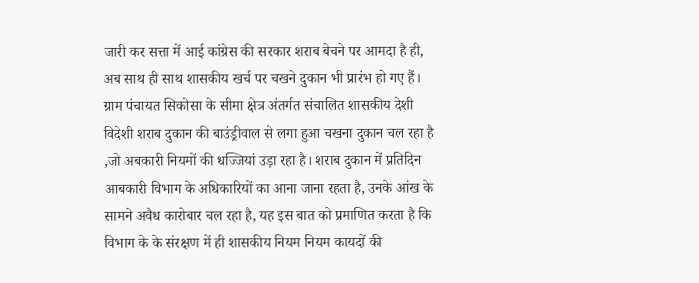जारी कर सत्ता में आई कांग्रेस की सरकार शराब बेचने पर आमदा है ही, अब साथ ही साथ शासकीय खर्च पर चखने दुकान भी प्रारंभ हो गए हैं। ग्राम पंचायत सिकोसा के सीमा क्षेत्र अंतर्गत संचालित शासकीय देशी विदेशी शराब दुकान की बाउंड्रीवाल से लगा हुआ चखना दुकान चल रहा है ,जो अबकारी नियमों की धज्जियां उड़ा रहा है। शराब दुकान में प्रतिदिन आबकारी विभाग के अधिकारियों का आना जाना रहता है, उनके आंख के सामने अवैध कारोबार चल रहा है, यह इस बात को प्रमाणित करता है कि विभाग के के संरक्षण में ही शासकीय नियम नियम कायदों की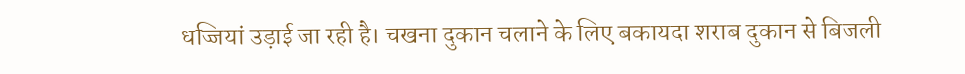धज्जियां उड़ाई जा रही है। चखना दुकान चलाने के लिए बकायदा शराब दुकान से बिजली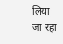लिया जा रहा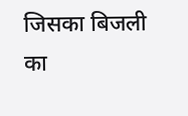जिसका बिजली का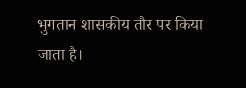भुगतान शासकीय तौर पर किया जाता है।